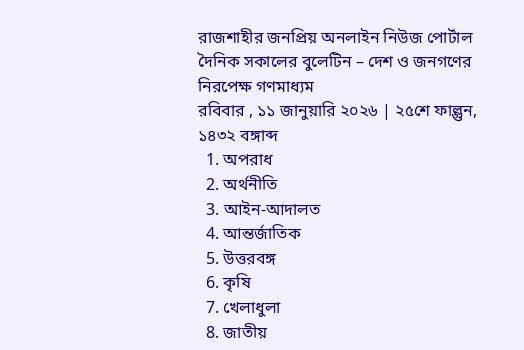রাজশাহীর জনপ্রিয় অনলাইন নিউজ পোর্টাল দৈনিক সকালের বুলেটিন – দেশ ও জনগণের নিরপেক্ষ গণমাধ্যম
রবিবার , ১১ জানুয়ারি ২০২৬ | ২৫শে ফাল্গুন, ১৪৩২ বঙ্গাব্দ
  1. অপরাধ
  2. অর্থনীতি
  3. আইন-আদালত
  4. আন্তর্জাতিক
  5. উত্তরবঙ্গ
  6. কৃষি
  7. খেলাধুলা
  8. জাতীয়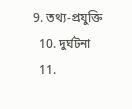9. তথ্য-প্রযুক্তি
  10. দুর্ঘটনা
  11.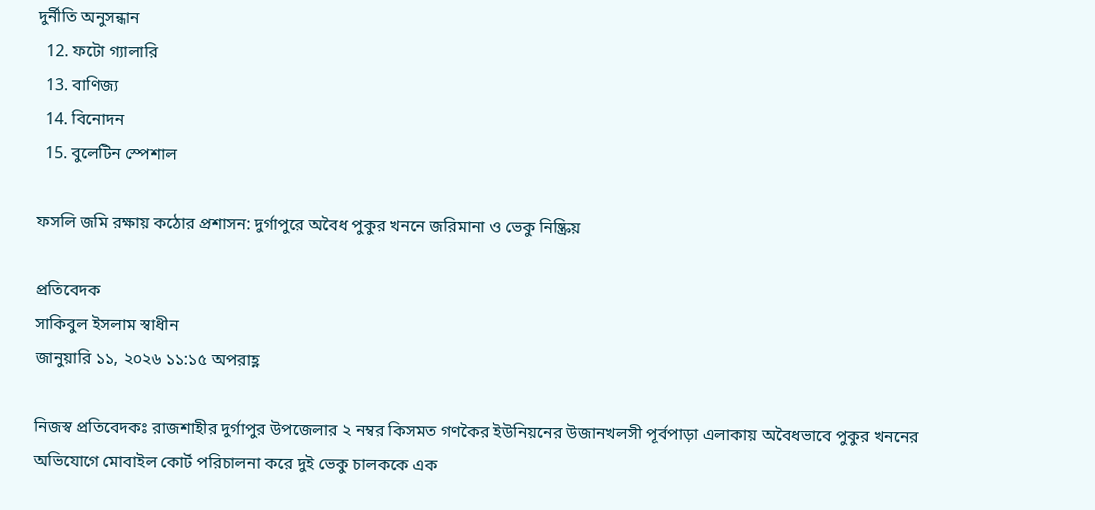দুর্নীতি অনুসন্ধান
  12. ফটো গ্যালারি
  13. বাণিজ্য
  14. বিনোদন
  15. বুলেটিন স্পেশাল

ফসলি জমি রক্ষায় কঠোর প্রশাসন: দুর্গাপুরে অবৈধ পুকুর খননে জরিমানা ও ভেকু নিষ্ক্রিয়

প্রতিবেদক
সাকিবুল ইসলাম স্বাধীন
জানুয়ারি ১১, ২০২৬ ১১:১৫ অপরাহ্ণ

নিজস্ব প্রতিবেদকঃ রাজশাহীর দুর্গাপুর উপজেলার ২ নম্বর কিসমত গণকৈর ইউনিয়নের উজানখলসী পূর্বপাড়া এলাকায় অবৈধভাবে পুকুর খননের অভিযোগে মোবাইল কোর্ট পরিচালনা করে দুই ভেকু চালককে এক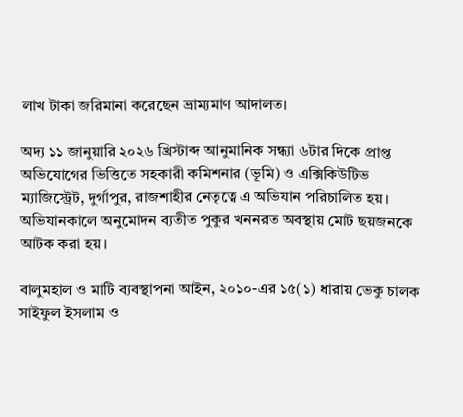লাখ টাকা জরিমানা করেছেন ভ্রাম্যমাণ আদালত।

অদ্য ১১ জানুয়ারি ২০২৬ খ্রিস্টাব্দ আনুমানিক সন্ধ্যা ৬টার দিকে প্রাপ্ত অভিযোগের ভিত্তিতে সহকারী কমিশনার (ভূমি) ও এক্সিকিউটিভ ম্যাজিস্ট্রেট, দুর্গাপুর, রাজশাহীর নেতৃত্বে এ অভিযান পরিচালিত হয়। অভিযানকালে অনুমোদন ব্যতীত পুকুর খননরত অবস্থায় মোট ছয়জনকে আটক করা হয়।

বালুমহাল ও মাটি ব্যবস্থাপনা আইন, ২০১০-এর ১৫(১) ধারায় ভেকু চালক সাইফুল ইসলাম ও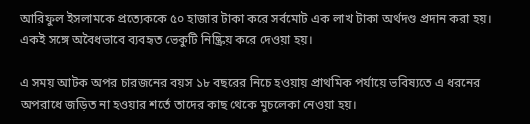আরিফুল ইসলামকে প্রত্যেককে ৫০ হাজার টাকা করে সর্বমোট এক লাখ টাকা অর্থদণ্ড প্রদান করা হয়। একই সঙ্গে অবৈধভাবে ব্যবহৃত ভেকুটি নিষ্ক্রিয় করে দেওয়া হয়।

এ সময় আটক অপর চারজনের বয়স ১৮ বছরের নিচে হওয়ায় প্রাথমিক পর্যায়ে ভবিষ্যতে এ ধরনের অপরাধে জড়িত না হওয়ার শর্তে তাদের কাছ থেকে মুচলেকা নেওয়া হয়।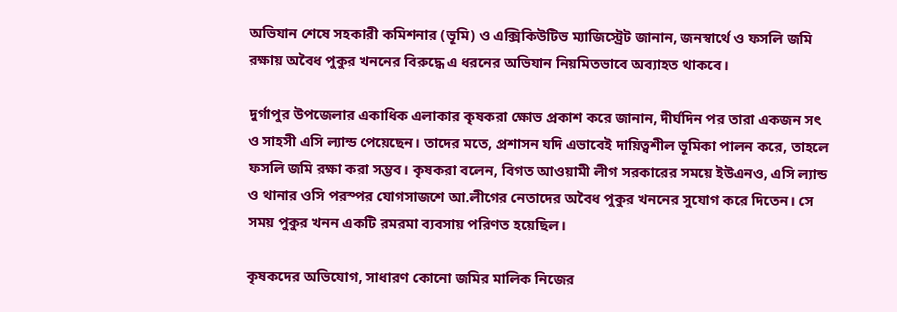অভিযান শেষে সহকারী কমিশনার (ভূমি) ও এক্সিকিউটিভ ম্যাজিস্ট্রেট জানান, জনস্বার্থে ও ফসলি জমি রক্ষায় অবৈধ পুকুর খননের বিরুদ্ধে এ ধরনের অভিযান নিয়মিতভাবে অব্যাহত থাকবে।

দুর্গাপুর উপজেলার একাধিক এলাকার কৃষকরা ক্ষোভ প্রকাশ করে জানান, দীর্ঘদিন পর তারা একজন সৎ ও সাহসী এসি ল্যান্ড পেয়েছেন। তাদের মতে, প্রশাসন যদি এভাবেই দায়িত্বশীল ভূমিকা পালন করে, তাহলে ফসলি জমি রক্ষা করা সম্ভব। কৃষকরা বলেন, বিগত আওয়ামী লীগ সরকারের সময়ে ইউএনও, এসি ল্যান্ড ও থানার ওসি পরস্পর যোগসাজশে আ.লীগের নেতাদের অবৈধ পুকুর খননের সুযোগ করে দিতেন। সে সময় পুকুর খনন একটি রমরমা ব্যবসায় পরিণত হয়েছিল।

কৃষকদের অভিযোগ, সাধারণ কোনো জমির মালিক নিজের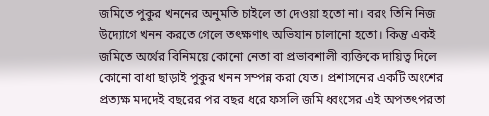জমিতে পুকুর খননের অনুমতি চাইলে তা দেওয়া হতো না। বরং তিনি নিজ উদ্যোগে খনন করতে গেলে তৎক্ষণাৎ অভিযান চালানো হতো। কিন্তু একই জমিতে অর্থের বিনিময়ে কোনো নেতা বা প্রভাবশালী ব্যক্তিকে দায়িত্ব দিলে কোনো বাধা ছাড়াই পুকুর খনন সম্পন্ন করা যেত। প্রশাসনের একটি অংশের প্রত্যক্ষ মদদেই বছরের পর বছর ধরে ফসলি জমি ধ্বংসের এই অপতৎপরতা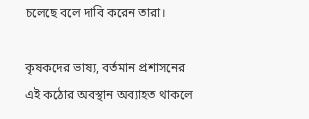চলেছে বলে দাবি করেন তারা।

কৃষকদের ভাষ্য, বর্তমান প্রশাসনের এই কঠোর অবস্থান অব্যাহত থাকলে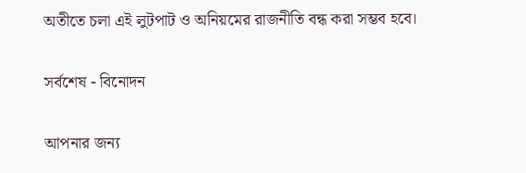অতীতে চলা এই লুটপাট ও অনিয়মের রাজনীতি বন্ধ করা সম্ভব হবে।

সর্বশেষ - বিনোদন

আপনার জন্য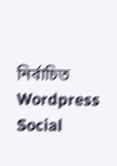নির্বাচিত
Wordpress Social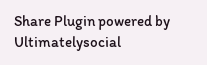Share Plugin powered by Ultimatelysocial